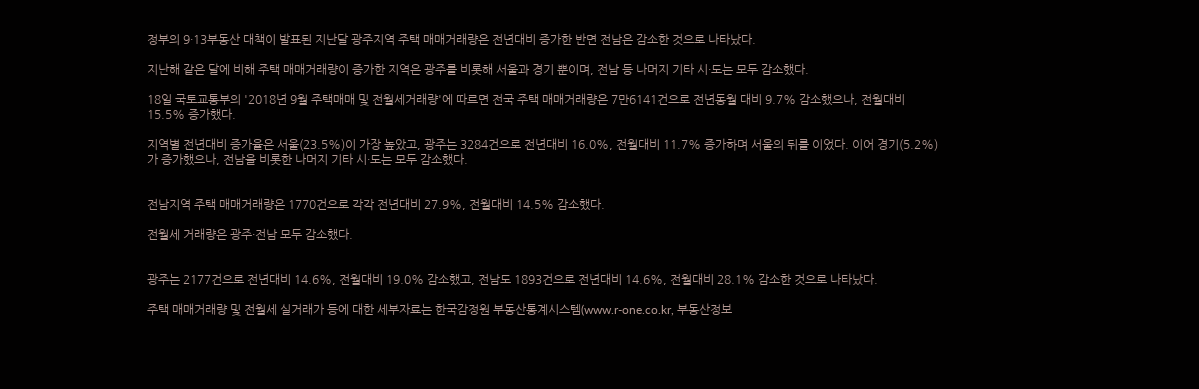정부의 9·13부동산 대책이 발표된 지난달 광주지역 주택 매매거래량은 전년대비 증가한 반면 전남은 감소한 것으로 나타났다.

지난해 같은 달에 비해 주택 매매거래량이 증가한 지역은 광주를 비롯해 서울과 경기 뿐이며, 전남 등 나머지 기타 시·도는 모두 감소했다.

18일 국토교통부의 '2018년 9월 주택매매 및 전월세거래량'에 따르면 전국 주택 매매거래량은 7만6141건으로 전년동월 대비 9.7% 감소했으나, 전월대비 15.5% 증가했다.

지역별 전년대비 증가율은 서울(23.5%)이 가장 높았고, 광주는 3284건으로 전년대비 16.0%, 전월대비 11.7% 증가하며 서울의 뒤를 이었다. 이어 경기(5.2%)가 증가했으나, 전남을 비롯한 나머지 기타 시·도는 모두 감소했다.


전남지역 주택 매매거래량은 1770건으로 각각 전년대비 27.9%, 전월대비 14.5% 감소했다.

전월세 거래량은 광주·전남 모두 감소했다.


광주는 2177건으로 전년대비 14.6%, 전월대비 19.0% 감소했고, 전남도 1893건으로 전년대비 14.6%, 전월대비 28.1% 감소한 것으로 나타났다.

주택 매매거래량 및 전월세 실거래가 등에 대한 세부자료는 한국감정원 부동산통계시스템(www.r-one.co.kr, 부동산정보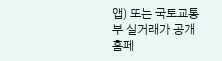앱) 또는 국토교통부 실거래가 공개 홈페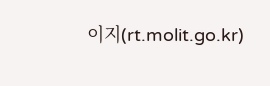이지(rt.molit.go.kr)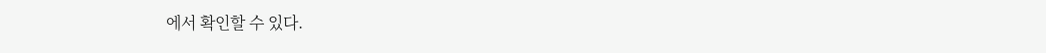에서 확인할 수 있다.